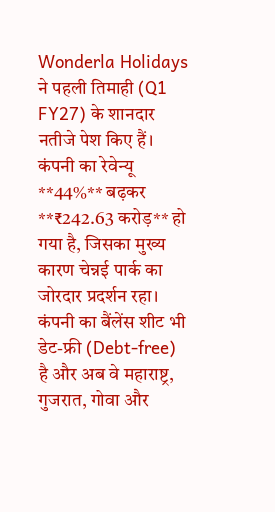Wonderla Holidays ने पहली तिमाही (Q1 FY27) के शानदार नतीजे पेश किए हैं। कंपनी का रेवेन्यू **44%** बढ़कर **₹242.63 करोड़** हो गया है, जिसका मुख्य कारण चेन्नई पार्क का जोरदार प्रदर्शन रहा। कंपनी का बैंलेंस शीट भी डेट-फ्री (Debt-free) है और अब वे महाराष्ट्र, गुजरात, गोवा और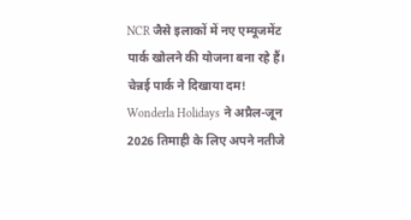NCR जैसे इलाकों में नए एम्यूजमेंट पार्क खोलने की योजना बना रहे हैं।
चेन्नई पार्क ने दिखाया दम!
Wonderla Holidays ने अप्रैल-जून 2026 तिमाही के लिए अपने नतीजे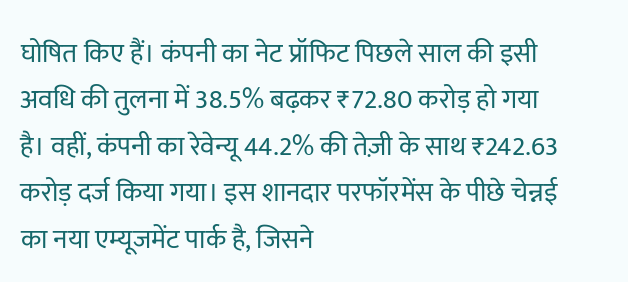घोषित किए हैं। कंपनी का नेट प्रॉफिट पिछले साल की इसी अवधि की तुलना में 38.5% बढ़कर ₹72.80 करोड़ हो गया है। वहीं, कंपनी का रेवेन्यू 44.2% की तेज़ी के साथ ₹242.63 करोड़ दर्ज किया गया। इस शानदार परफॉरमेंस के पीछे चेन्नई का नया एम्यूजमेंट पार्क है, जिसने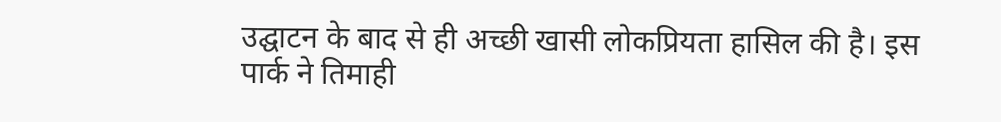उद्घाटन के बाद से ही अच्छी खासी लोकप्रियता हासिल की है। इस पार्क ने तिमाही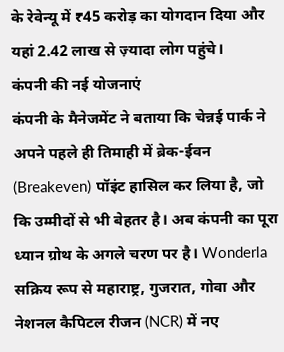के रेवेन्यू में ₹45 करोड़ का योगदान दिया और यहां 2.42 लाख से ज़्यादा लोग पहुंचे।
कंपनी की नई योजनाएं
कंपनी के मैनेजमेंट ने बताया कि चेन्नई पार्क ने अपने पहले ही तिमाही में ब्रेक-ईवन (Breakeven) पॉइंट हासिल कर लिया है, जो कि उम्मीदों से भी बेहतर है। अब कंपनी का पूरा ध्यान ग्रोथ के अगले चरण पर है। Wonderla सक्रिय रूप से महाराष्ट्र, गुजरात, गोवा और नेशनल कैपिटल रीजन (NCR) में नए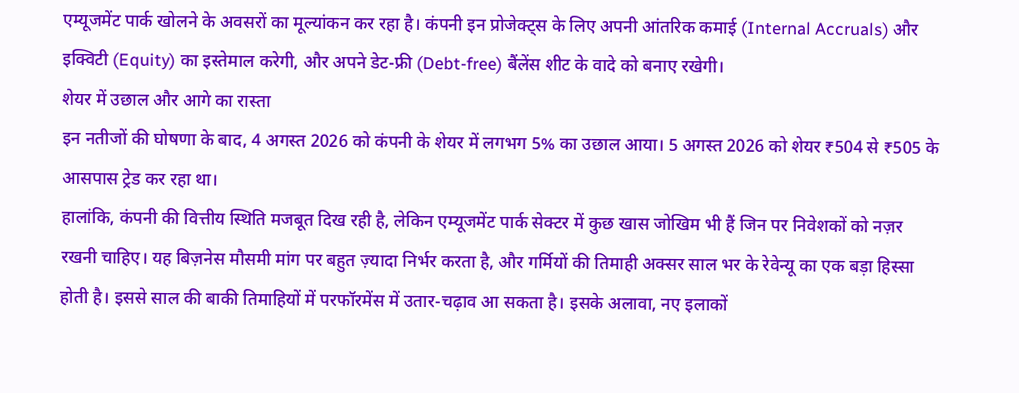एम्यूजमेंट पार्क खोलने के अवसरों का मूल्यांकन कर रहा है। कंपनी इन प्रोजेक्ट्स के लिए अपनी आंतरिक कमाई (Internal Accruals) और इक्विटी (Equity) का इस्तेमाल करेगी, और अपने डेट-फ्री (Debt-free) बैंलेंस शीट के वादे को बनाए रखेगी।
शेयर में उछाल और आगे का रास्ता
इन नतीजों की घोषणा के बाद, 4 अगस्त 2026 को कंपनी के शेयर में लगभग 5% का उछाल आया। 5 अगस्त 2026 को शेयर ₹504 से ₹505 के आसपास ट्रेड कर रहा था।
हालांकि, कंपनी की वित्तीय स्थिति मजबूत दिख रही है, लेकिन एम्यूजमेंट पार्क सेक्टर में कुछ खास जोखिम भी हैं जिन पर निवेशकों को नज़र रखनी चाहिए। यह बिज़नेस मौसमी मांग पर बहुत ज़्यादा निर्भर करता है, और गर्मियों की तिमाही अक्सर साल भर के रेवेन्यू का एक बड़ा हिस्सा होती है। इससे साल की बाकी तिमाहियों में परफॉरमेंस में उतार-चढ़ाव आ सकता है। इसके अलावा, नए इलाकों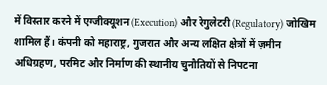में विस्तार करने में एग्जीक्यूशन (Execution) और रेगुलेटरी (Regulatory) जोखिम शामिल हैं। कंपनी को महाराष्ट्र, गुजरात और अन्य लक्षित क्षेत्रों में ज़मीन अधिग्रहण, परमिट और निर्माण की स्थानीय चुनौतियों से निपटना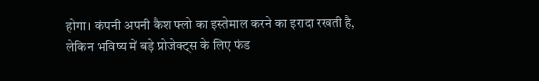होगा। कंपनी अपनी कैश फ्लो का इस्तेमाल करने का इरादा रखती है, लेकिन भविष्य में बड़े प्रोजेक्ट्स के लिए फंड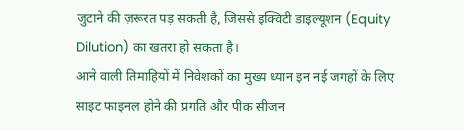जुटाने की ज़रूरत पड़ सकती है, जिससे इक्विटी डाइल्यूशन (Equity Dilution) का खतरा हो सकता है।
आने वाली तिमाहियों में निवेशकों का मुख्य ध्यान इन नई जगहों के लिए साइट फाइनल होने की प्रगति और पीक सीजन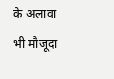के अलावा भी मौजूदा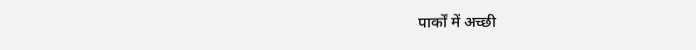पार्कों में अच्छी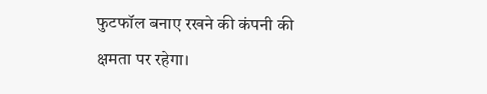फुटफॉल बनाए रखने की कंपनी की क्षमता पर रहेगा।